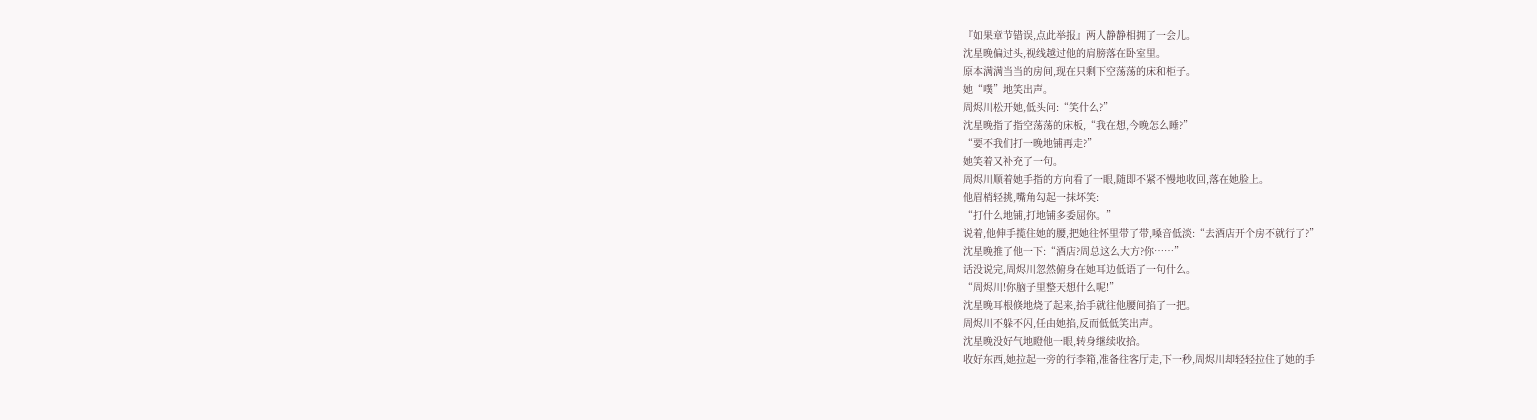『如果章节错误,点此举报』两人静静相拥了一会儿。
沈星晚偏过头,视线越过他的肩膀落在卧室里。
原本满满当当的房间,现在只剩下空荡荡的床和柜子。
她“噗”地笑出声。
周烬川松开她,低头问:“笑什么?”
沈星晚指了指空荡荡的床板,“我在想,今晚怎么睡?”
“要不我们打一晚地铺再走?”
她笑着又补充了一句。
周烬川顺着她手指的方向看了一眼,随即不紧不慢地收回,落在她脸上。
他眉梢轻挑,嘴角勾起一抹坏笑:
“打什么地铺,打地铺多委屈你。”
说着,他伸手揽住她的腰,把她往怀里带了带,嗓音低淡:“去酒店开个房不就行了?”
沈星晚推了他一下:“酒店?周总这么大方?你……”
话没说完,周烬川忽然俯身在她耳边低语了一句什么。
“周烬川!你脑子里整天想什么呢!”
沈星晚耳根倏地烧了起来,抬手就往他腰间掐了一把。
周烬川不躲不闪,任由她掐,反而低低笑出声。
沈星晚没好气地瞪他一眼,转身继续收拾。
收好东西,她拉起一旁的行李箱,准备往客厅走,下一秒,周烬川却轻轻拉住了她的手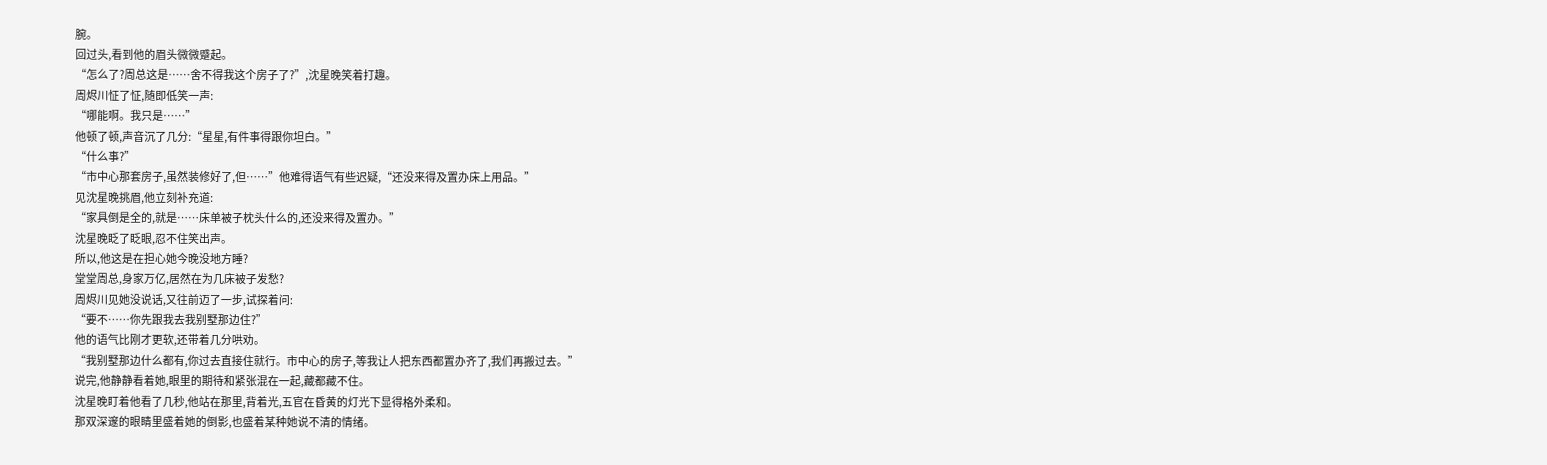腕。
回过头,看到他的眉头微微蹙起。
“怎么了?周总这是……舍不得我这个房子了?”,沈星晚笑着打趣。
周烬川怔了怔,随即低笑一声:
“哪能啊。我只是……”
他顿了顿,声音沉了几分:“星星,有件事得跟你坦白。”
“什么事?”
“市中心那套房子,虽然装修好了,但……”他难得语气有些迟疑,“还没来得及置办床上用品。”
见沈星晚挑眉,他立刻补充道:
“家具倒是全的,就是……床单被子枕头什么的,还没来得及置办。”
沈星晚眨了眨眼,忍不住笑出声。
所以,他这是在担心她今晚没地方睡?
堂堂周总,身家万亿,居然在为几床被子发愁?
周烬川见她没说话,又往前迈了一步,试探着问:
“要不……你先跟我去我别墅那边住?”
他的语气比刚才更软,还带着几分哄劝。
“我别墅那边什么都有,你过去直接住就行。市中心的房子,等我让人把东西都置办齐了,我们再搬过去。”
说完,他静静看着她,眼里的期待和紧张混在一起,藏都藏不住。
沈星晚盯着他看了几秒,他站在那里,背着光,五官在昏黄的灯光下显得格外柔和。
那双深邃的眼睛里盛着她的倒影,也盛着某种她说不清的情绪。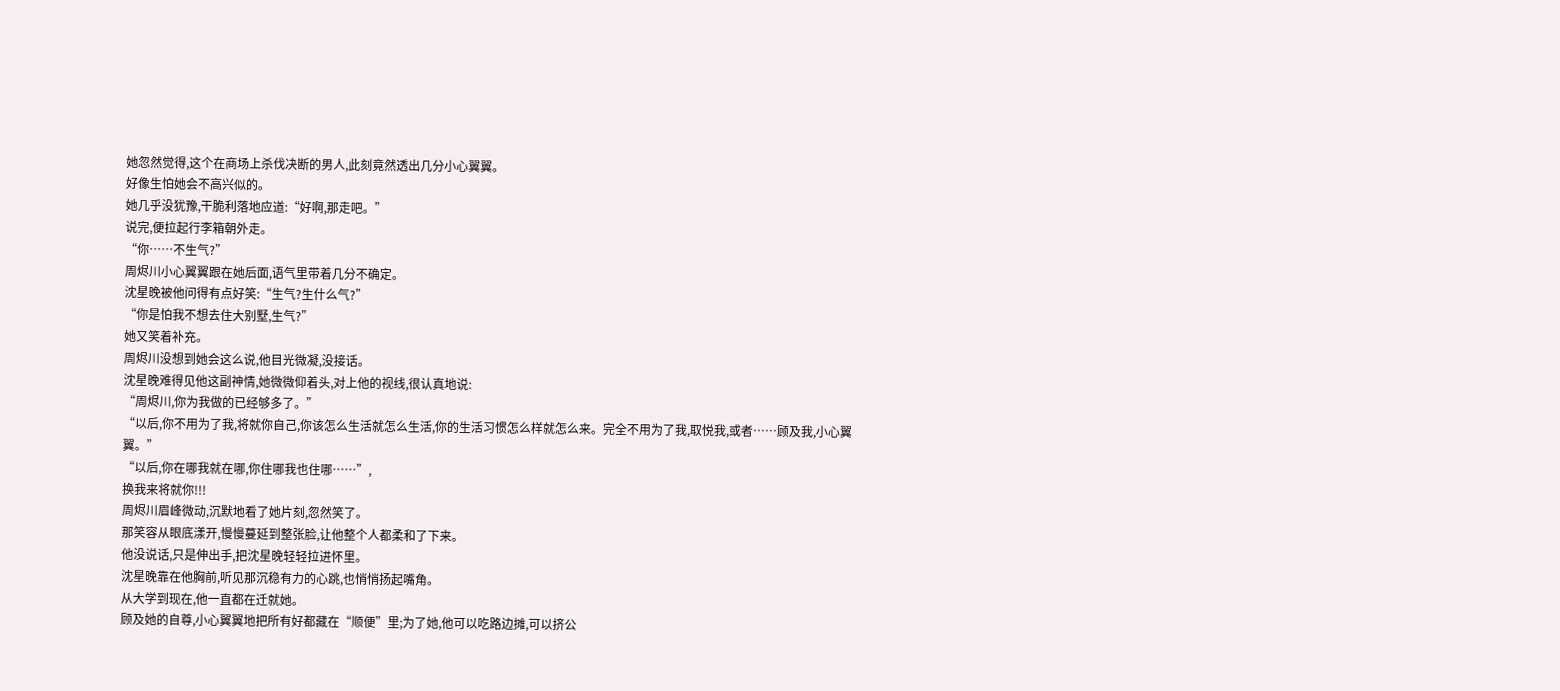她忽然觉得,这个在商场上杀伐决断的男人,此刻竟然透出几分小心翼翼。
好像生怕她会不高兴似的。
她几乎没犹豫,干脆利落地应道:“好啊,那走吧。”
说完,便拉起行李箱朝外走。
“你……不生气?”
周烬川小心翼翼跟在她后面,语气里带着几分不确定。
沈星晚被他问得有点好笑:“生气?生什么气?”
“你是怕我不想去住大别墅,生气?”
她又笑着补充。
周烬川没想到她会这么说,他目光微凝,没接话。
沈星晚难得见他这副神情,她微微仰着头,对上他的视线,很认真地说:
“周烬川,你为我做的已经够多了。”
“以后,你不用为了我,将就你自己,你该怎么生活就怎么生活,你的生活习惯怎么样就怎么来。完全不用为了我,取悦我,或者……顾及我,小心翼翼。”
“以后,你在哪我就在哪,你住哪我也住哪……”,
换我来将就你!!!
周烬川眉峰微动,沉默地看了她片刻,忽然笑了。
那笑容从眼底漾开,慢慢蔓延到整张脸,让他整个人都柔和了下来。
他没说话,只是伸出手,把沈星晚轻轻拉进怀里。
沈星晚靠在他胸前,听见那沉稳有力的心跳,也悄悄扬起嘴角。
从大学到现在,他一直都在迁就她。
顾及她的自尊,小心翼翼地把所有好都藏在“顺便”里;为了她,他可以吃路边摊,可以挤公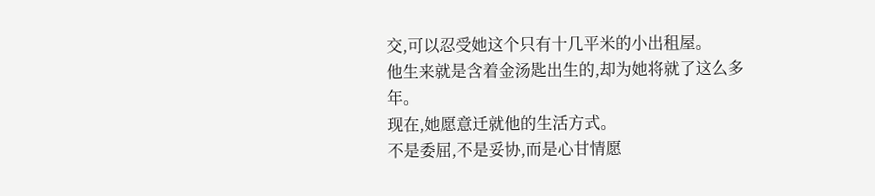交,可以忍受她这个只有十几平米的小出租屋。
他生来就是含着金汤匙出生的,却为她将就了这么多年。
现在,她愿意迁就他的生活方式。
不是委屈,不是妥协,而是心甘情愿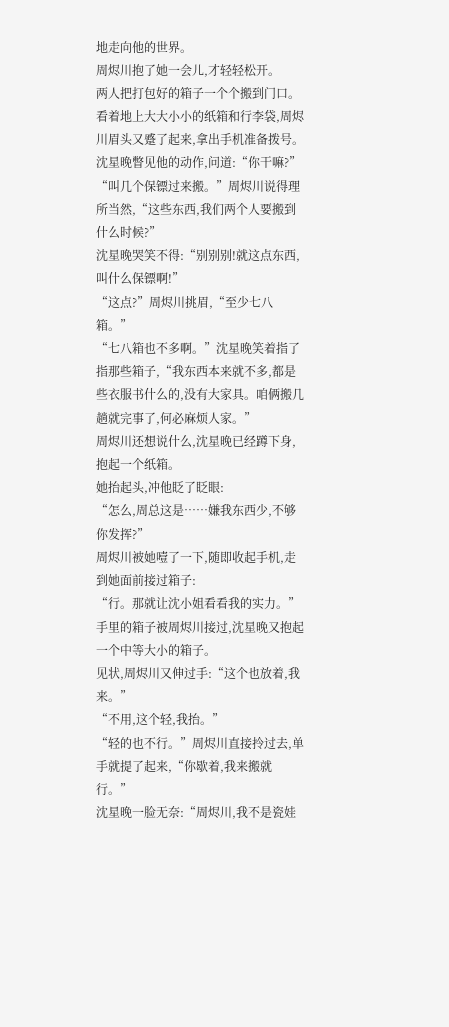地走向他的世界。
周烬川抱了她一会儿,才轻轻松开。
两人把打包好的箱子一个个搬到门口。
看着地上大大小小的纸箱和行李袋,周烬川眉头又蹙了起来,拿出手机准备拨号。
沈星晚瞥见他的动作,问道:“你干嘛?”
“叫几个保镖过来搬。”周烬川说得理所当然,“这些东西,我们两个人要搬到什么时候?”
沈星晚哭笑不得:“别别别!就这点东西,叫什么保镖啊!”
“这点?”周烬川挑眉,“至少七八箱。”
“七八箱也不多啊。”沈星晚笑着指了指那些箱子,“我东西本来就不多,都是些衣服书什么的,没有大家具。咱俩搬几趟就完事了,何必麻烦人家。”
周烬川还想说什么,沈星晚已经蹲下身,抱起一个纸箱。
她抬起头,冲他眨了眨眼:
“怎么,周总这是……嫌我东西少,不够你发挥?”
周烬川被她噎了一下,随即收起手机,走到她面前接过箱子:
“行。那就让沈小姐看看我的实力。”
手里的箱子被周烬川接过,沈星晚又抱起一个中等大小的箱子。
见状,周烬川又伸过手:“这个也放着,我来。”
“不用,这个轻,我抬。”
“轻的也不行。”周烬川直接拎过去,单手就提了起来,“你歇着,我来搬就行。”
沈星晚一脸无奈:“周烬川,我不是瓷娃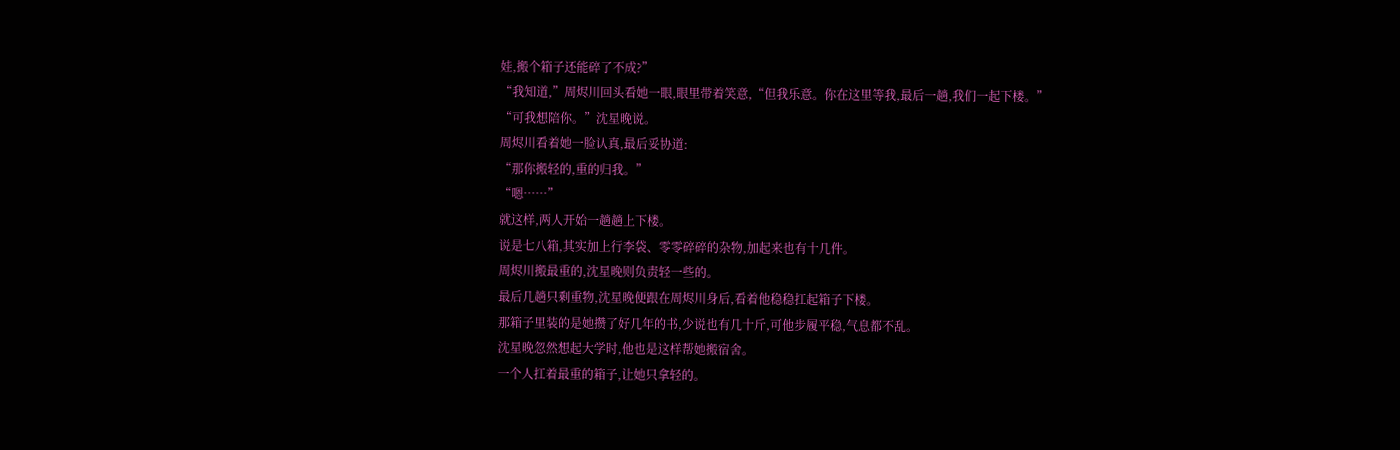娃,搬个箱子还能碎了不成?”
“我知道,”周烬川回头看她一眼,眼里带着笑意,“但我乐意。你在这里等我,最后一趟,我们一起下楼。”
“可我想陪你。”沈星晚说。
周烬川看着她一脸认真,最后妥协道:
“那你搬轻的,重的归我。”
“嗯……”
就这样,两人开始一趟趟上下楼。
说是七八箱,其实加上行李袋、零零碎碎的杂物,加起来也有十几件。
周烬川搬最重的,沈星晚则负责轻一些的。
最后几趟只剩重物,沈星晚便跟在周烬川身后,看着他稳稳扛起箱子下楼。
那箱子里装的是她攒了好几年的书,少说也有几十斤,可他步履平稳,气息都不乱。
沈星晚忽然想起大学时,他也是这样帮她搬宿舍。
一个人扛着最重的箱子,让她只拿轻的。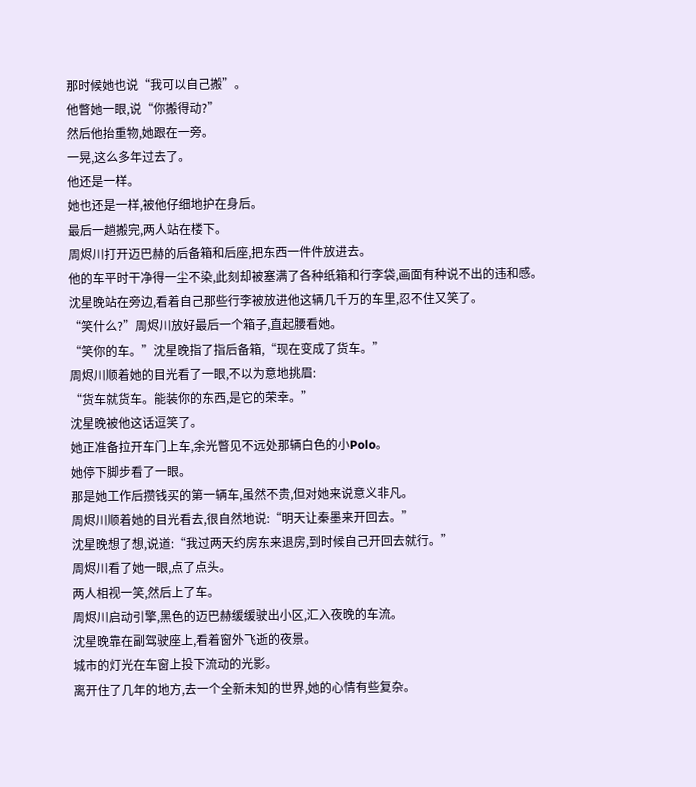那时候她也说“我可以自己搬”。
他瞥她一眼,说“你搬得动?”
然后他抬重物,她跟在一旁。
一晃,这么多年过去了。
他还是一样。
她也还是一样,被他仔细地护在身后。
最后一趟搬完,两人站在楼下。
周烬川打开迈巴赫的后备箱和后座,把东西一件件放进去。
他的车平时干净得一尘不染,此刻却被塞满了各种纸箱和行李袋,画面有种说不出的违和感。
沈星晚站在旁边,看着自己那些行李被放进他这辆几千万的车里,忍不住又笑了。
“笑什么?”周烬川放好最后一个箱子,直起腰看她。
“笑你的车。”沈星晚指了指后备箱,“现在变成了货车。”
周烬川顺着她的目光看了一眼,不以为意地挑眉:
“货车就货车。能装你的东西,是它的荣幸。”
沈星晚被他这话逗笑了。
她正准备拉开车门上车,余光瞥见不远处那辆白色的小Polo。
她停下脚步看了一眼。
那是她工作后攒钱买的第一辆车,虽然不贵,但对她来说意义非凡。
周烬川顺着她的目光看去,很自然地说:“明天让秦墨来开回去。”
沈星晚想了想,说道:“我过两天约房东来退房,到时候自己开回去就行。”
周烬川看了她一眼,点了点头。
两人相视一笑,然后上了车。
周烬川启动引擎,黑色的迈巴赫缓缓驶出小区,汇入夜晚的车流。
沈星晚靠在副驾驶座上,看着窗外飞逝的夜景。
城市的灯光在车窗上投下流动的光影。
离开住了几年的地方,去一个全新未知的世界,她的心情有些复杂。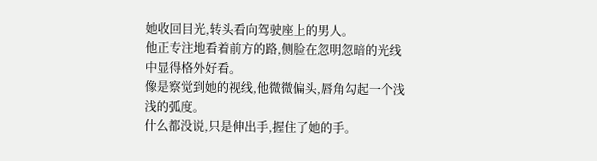她收回目光,转头看向驾驶座上的男人。
他正专注地看着前方的路,侧脸在忽明忽暗的光线中显得格外好看。
像是察觉到她的视线,他微微偏头,唇角勾起一个浅浅的弧度。
什么都没说,只是伸出手,握住了她的手。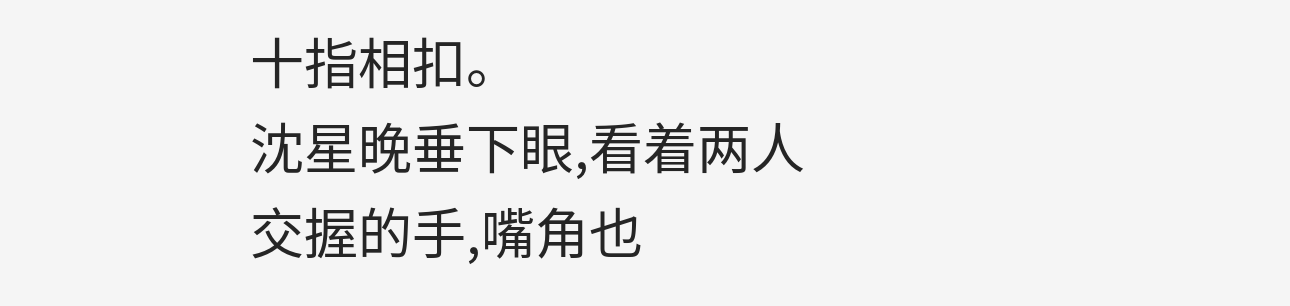十指相扣。
沈星晚垂下眼,看着两人交握的手,嘴角也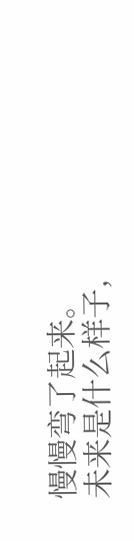慢慢弯了起来。
未来是什么样子,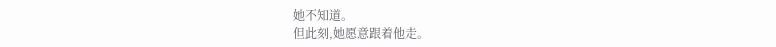她不知道。
但此刻,她愿意跟着他走。